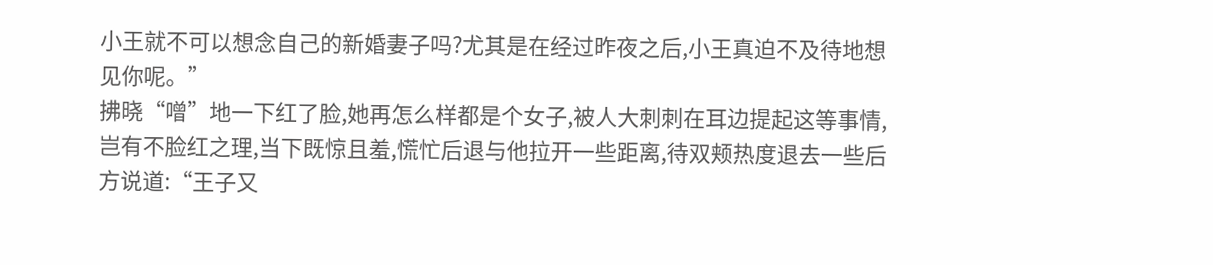小王就不可以想念自己的新婚妻子吗?尤其是在经过昨夜之后,小王真迫不及待地想见你呢。”
拂晓“噌”地一下红了脸,她再怎么样都是个女子,被人大刺刺在耳边提起这等事情,岂有不脸红之理,当下既惊且羞,慌忙后退与他拉开一些距离,待双颊热度退去一些后方说道:“王子又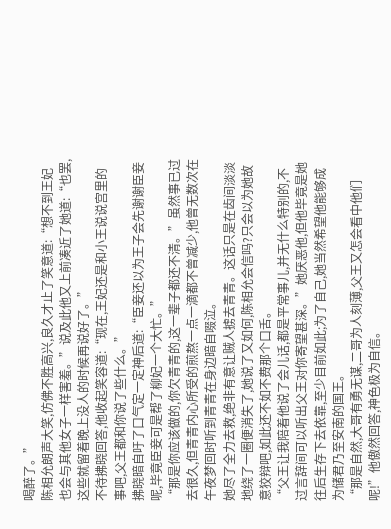喝醉了。”
陈相允朗声大笑,仿佛不胜高兴,良久才止了笑意道:“想不到王妃也会与其他女子一样害羞。”说及此他又上前凑近了她道:“也罢,这些就留着晚上没人的时候再说好了。”
不待拂晓回答,他收起笑容道:“现在,王妃还是和小王说说宫里的事吧,父王都和你说了些什么。”
拂晓暗自吁了口气定一定神后道:“臣妾还以为王子会先谢谢臣妾呢,毕竟臣妾可是帮了柳妃一个大忙。”
“那是你应该做的,你欠青青的,这一辈子都还不清。”虽然事已过去很久,但青青内心所受的煎熬一点一滴都不曾减少,他曾无数次在午夜梦回时听到青青在身边暗自啜泣。
她尽了全力去救,绝非有意让贼人掳去青青。这话只是在齿间淡淡地绕了一圈便消失了,她说了又如何,陈相允会信吗?只会以为她故意狡辩吧,如此还不如不费那个口舌。
“父王让我陪着他说了会儿话,都是平常事儿,并无什么特别的,不过言辞间可以听出父王对你寄望甚深。”她厌恶他,但他毕竟是她往后生存下去依靠,至少目前如此;为了自己,她当然希望他能够成为储君乃至安南的国王。
“那是自然,大哥有勇无谋,二哥为人刻薄,父王又怎会看中他们呢!”他傲然回答,神色极为自信。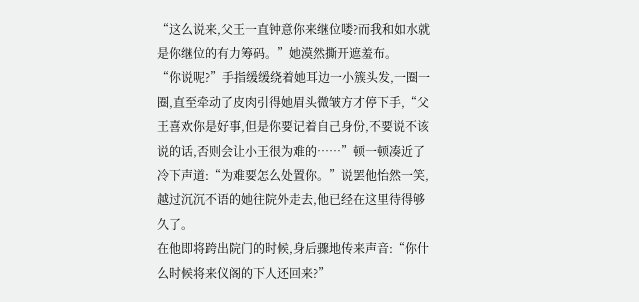“这么说来,父王一直钟意你来继位喽?而我和如水就是你继位的有力筹码。”她漠然撕开遮羞布。
“你说呢?”手指缓缓绕着她耳边一小簇头发,一圈一圈,直至牵动了皮肉引得她眉头微皱方才停下手,“父王喜欢你是好事,但是你要记着自己身份,不要说不该说的话,否则会让小王很为难的……”顿一顿凑近了冷下声道:“为难要怎么处置你。”说罢他怡然一笑,越过沉沉不语的她往院外走去,他已经在这里待得够久了。
在他即将跨出院门的时候,身后骤地传来声音:“你什么时候将来仪阁的下人还回来?”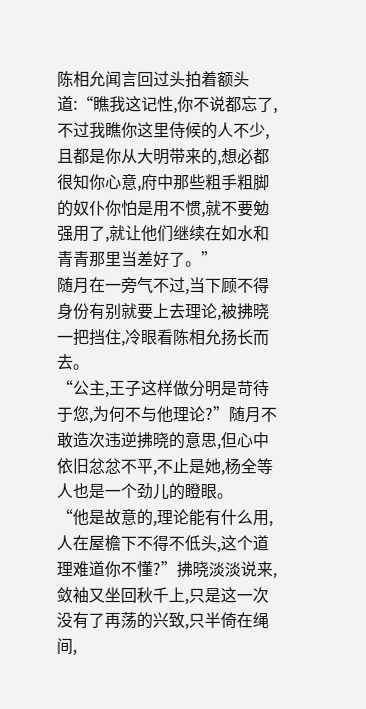陈相允闻言回过头拍着额头道:“瞧我这记性,你不说都忘了,不过我瞧你这里侍候的人不少,且都是你从大明带来的,想必都很知你心意,府中那些粗手粗脚的奴仆你怕是用不惯,就不要勉强用了,就让他们继续在如水和青青那里当差好了。”
随月在一旁气不过,当下顾不得身份有别就要上去理论,被拂晓一把挡住,冷眼看陈相允扬长而去。
“公主,王子这样做分明是苛待于您,为何不与他理论?”随月不敢造次违逆拂晓的意思,但心中依旧忿忿不平,不止是她,杨全等人也是一个劲儿的瞪眼。
“他是故意的,理论能有什么用,人在屋檐下不得不低头,这个道理难道你不懂?”拂晓淡淡说来,敛袖又坐回秋千上,只是这一次没有了再荡的兴致,只半倚在绳间,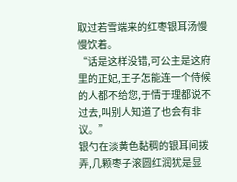取过若雪端来的红枣银耳汤慢慢饮着。
“话是这样没错,可公主是这府里的正妃,王子怎能连一个侍候的人都不给您,于情于理都说不过去,叫别人知道了也会有非议。”
银勺在淡黄色黏稠的银耳间拨弄,几颗枣子滚圆红润犹是显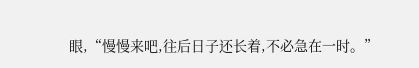眼,“慢慢来吧,往后日子还长着,不必急在一时。”